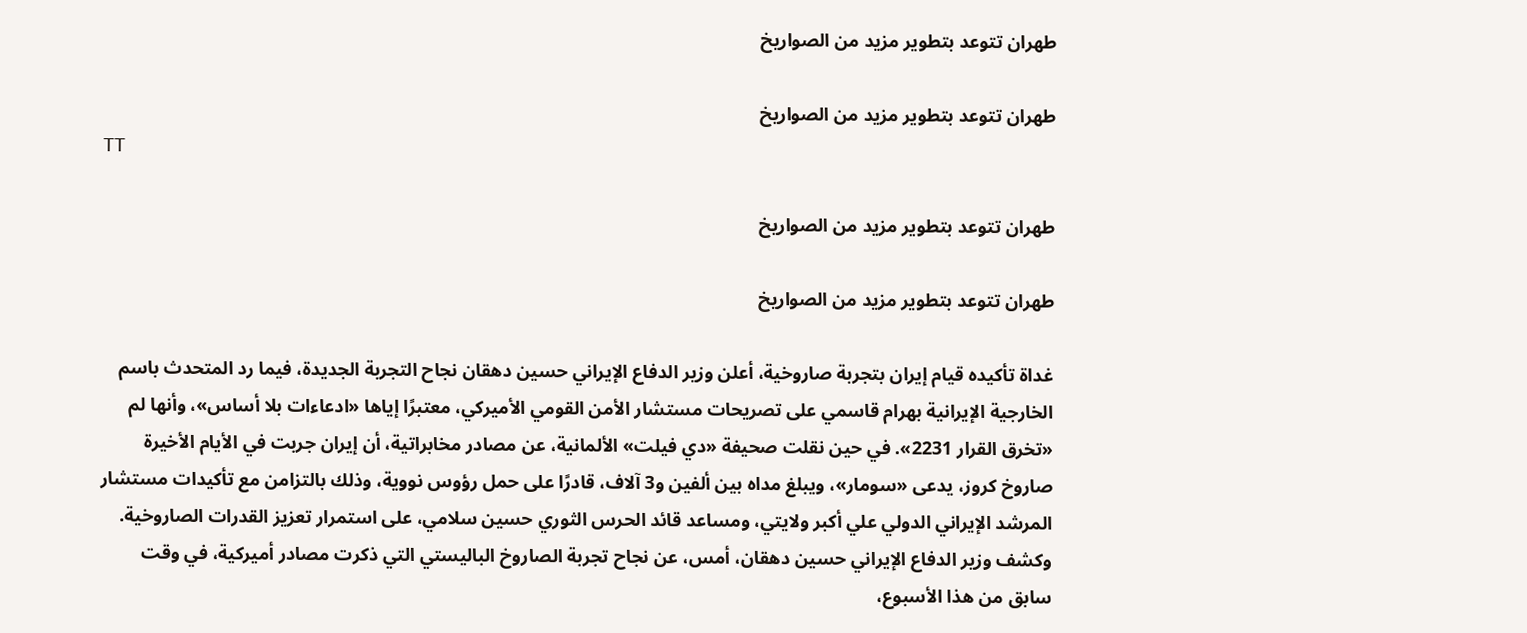طهران تتوعد بتطوير مزيد من الصواريخ

طهران تتوعد بتطوير مزيد من الصواريخ
TT

طهران تتوعد بتطوير مزيد من الصواريخ

طهران تتوعد بتطوير مزيد من الصواريخ

غداة تأكيده قيام إيران بتجربة صاروخية، أعلن وزير الدفاع الإيراني حسين دهقان نجاح التجربة الجديدة، فيما رد المتحدث باسم الخارجية الإيرانية بهرام قاسمي على تصريحات مستشار الأمن القومي الأميركي، معتبرًا إياها «ادعاءات بلا أساس»، وأنها لم «تخرق القرار 2231». في حين نقلت صحيفة «دي فيلت» الألمانية، عن مصادر مخابراتية، أن إيران جربت في الأيام الأخيرة صاروخ كروز، يدعى «سومار»، ويبلغ مداه بين ألفين و3 آلاف، قادرًا على حمل رؤوس نووية، وذلك بالتزامن مع تأكيدات مستشار المرشد الإيراني الدولي علي أكبر ولايتي، ومساعد قائد الحرس الثوري حسين سلامي، على استمرار تعزيز القدرات الصاروخية.
وكشف وزير الدفاع الإيراني حسين دهقان، أمس، عن نجاح تجربة الصاروخ الباليستي التي ذكرت مصادر أميركية، في وقت سابق من هذا الأسبوع،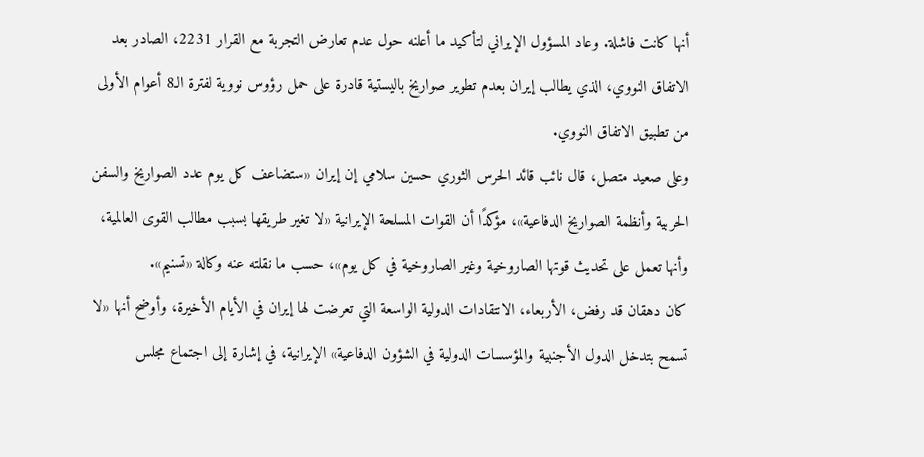أنها كانت فاشلة. وعاد المسؤول الإيراني لتأكيد ما أعلنه حول عدم تعارض التجربة مع القرار 2231، الصادر بعد الاتفاق النووي، الذي يطالب إيران بعدم تطوير صواريخ باليستية قادرة على حمل رؤوس نووية لفترة الـ8 أعوام الأولى من تطبيق الاتفاق النووي.
وعلى صعيد متصل، قال نائب قائد الحرس الثوري حسين سلامي إن إيران «ستضاعف كل يوم عدد الصواريخ والسفن الحربية وأنظمة الصواريخ الدفاعية»، مؤكدًا أن القوات المسلحة الإيرانية «لا تغير طريقها بسبب مطالب القوى العالمية، وأنها تعمل على تحديث قوتها الصاروخية وغير الصاروخية في كل يوم»، حسب ما نقلته عنه وكالة «تسنيم».
كان دهقان قد رفض، الأربعاء، الانتقادات الدولية الواسعة التي تعرضت لها إيران في الأيام الأخيرة، وأوضح أنها «لا تسمح بتدخل الدول الأجنبية والمؤسسات الدولية في الشؤون الدفاعية» الإيرانية، في إشارة إلى اجتماع مجلس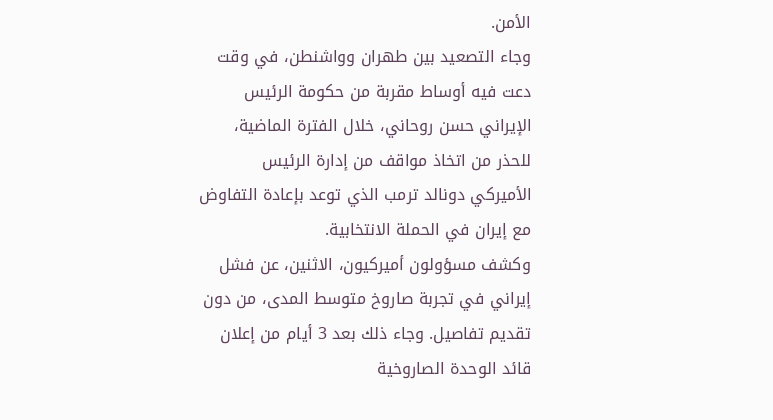الأمن.
وجاء التصعيد بين طهران وواشنطن، في وقت دعت فيه أوساط مقربة من حكومة الرئيس الإيراني حسن روحاني، خلال الفترة الماضية، للحذر من اتخاذ مواقف من إدارة الرئيس الأميركي دونالد ترمب الذي توعد بإعادة التفاوض مع إيران في الحملة الانتخابية.
وكشف مسؤولون أميركيون، الاثنين، عن فشل إيراني في تجربة صاروخ متوسط المدى، من دون تقديم تفاصيل. وجاء ذلك بعد 3 أيام من إعلان قائد الوحدة الصاروخية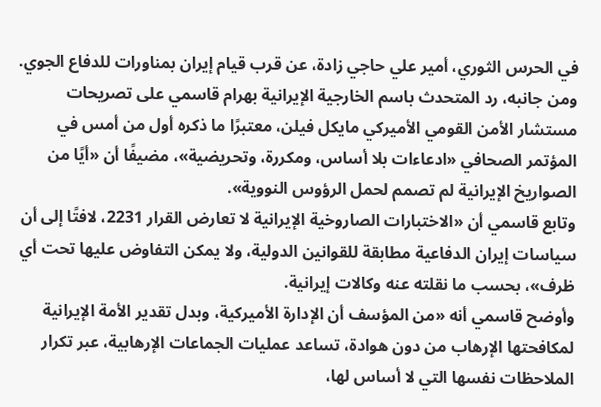في الحرس الثوري، أمير علي حاجي زادة، عن قرب قيام إيران بمناورات للدفاع الجوي.
ومن جانبه، رد المتحدث باسم الخارجية الإيرانية بهرام قاسمي على تصريحات مستشار الأمن القومي الأميركي مايكل فيلن، معتبرًا ما ذكره أول من أمس في المؤتمر الصحافي «ادعاءات بلا أساس، ومكررة، وتحريضية»، مضيفًا أن «أيًا من الصواريخ الإيرانية لم تصمم لحمل الرؤوس النووية».
وتابع قاسمي أن «الاختبارات الصاروخية الإيرانية لا تعارض القرار 2231، لافتًا إلى أن سياسات إيران الدفاعية مطابقة للقوانين الدولية، ولا يمكن التفاوض عليها تحت أي ظرف»، بحسب ما نقلته عنه وكالات إيرانية.
وأوضح قاسمي أنه «من المؤسف أن الإدارة الأميركية، وبدل تقدير الأمة الإيرانية لمكافحتها الإرهاب من دون هوادة، تساعد عمليات الجماعات الإرهابية، عبر تكرار الملاحظات نفسها التي لا أساس لها،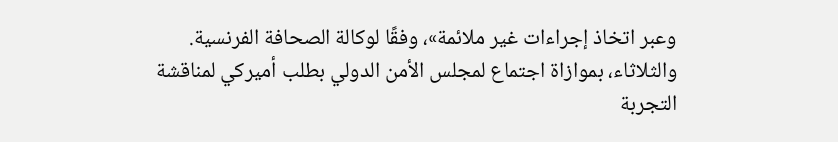وعبر اتخاذ إجراءات غير ملائمة»، وفقًا لوكالة الصحافة الفرنسية.
والثلاثاء، بموازاة اجتماع لمجلس الأمن الدولي بطلب أميركي لمناقشة التجربة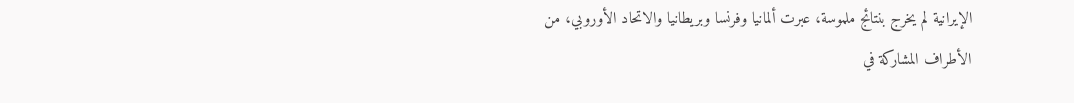الإيرانية لم يخرج بنتائج ملموسة، عبرت ألمانيا وفرنسا وبريطانيا والاتحاد الأوروبي، من الأطراف المشاركة في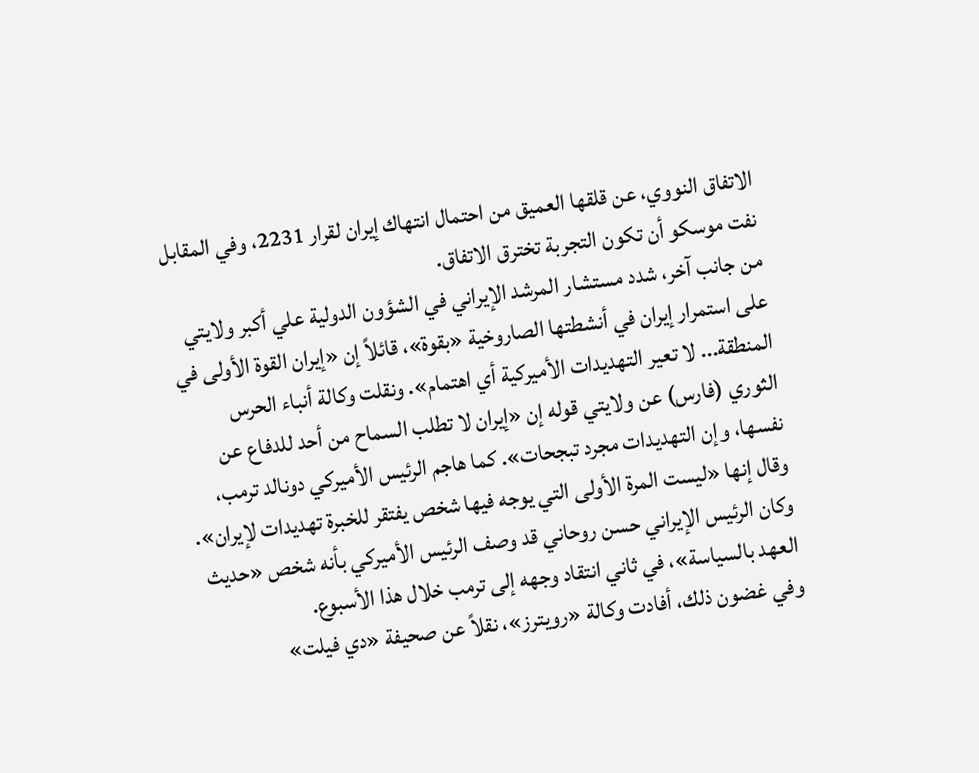الاتفاق النووي، عن قلقها العميق من احتمال انتهاك إيران لقرار 2231، وفي المقابل نفت موسكو أن تكون التجربة تخترق الاتفاق.
من جانب آخر، شدد مستشار المرشد الإيراني في الشؤون الدولية علي أكبر ولايتي على استمرار إيران في أنشطتها الصاروخية «بقوة»، قائلاً إن «إيران القوة الأولى في المنطقة... لا تعير التهديدات الأميركية أي اهتمام». ونقلت وكالة أنباء الحرس الثوري (فارس) عن ولايتي قوله إن «إيران لا تطلب السماح من أحد للدفاع عن نفسها، وإن التهديدات مجرد تبجحات». كما هاجم الرئيس الأميركي دونالد ترمب، وقال إنها «ليست المرة الأولى التي يوجه فيها شخص يفتقر للخبرة تهديدات لإيران».
وكان الرئيس الإيراني حسن روحاني قد وصف الرئيس الأميركي بأنه شخص «حديث العهد بالسياسة»، في ثاني انتقاد وجهه إلى ترمب خلال هذا الأسبوع.
وفي غضون ذلك، أفادت وكالة «رويترز»، نقلاً عن صحيفة «دي فيلت»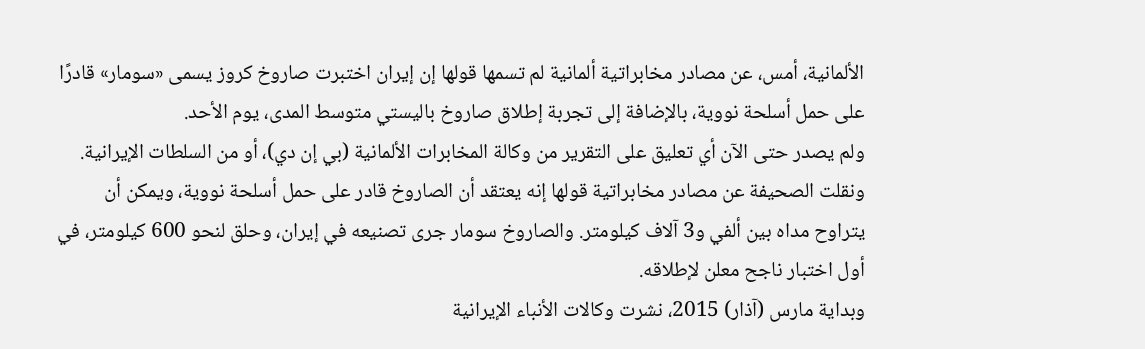الألمانية، أمس، عن مصادر مخابراتية ألمانية لم تسمها قولها إن إيران اختبرت صاروخ كروز يسمى «سومار» قادرًا على حمل أسلحة نووية، بالإضافة إلى تجربة إطلاق صاروخ باليستي متوسط المدى، يوم الأحد.
ولم يصدر حتى الآن أي تعليق على التقرير من وكالة المخابرات الألمانية (بي إن دي)، أو من السلطات الإيرانية.
ونقلت الصحيفة عن مصادر مخابراتية قولها إنه يعتقد أن الصاروخ قادر على حمل أسلحة نووية، ويمكن أن يتراوح مداه بين ألفي و3 آلاف كيلومتر. والصاروخ سومار جرى تصنيعه في إيران، وحلق لنحو 600 كيلومتر، في أول اختبار ناجح معلن لإطلاقه.
وبداية مارس (آذار) 2015، نشرت وكالات الأنباء الإيرانية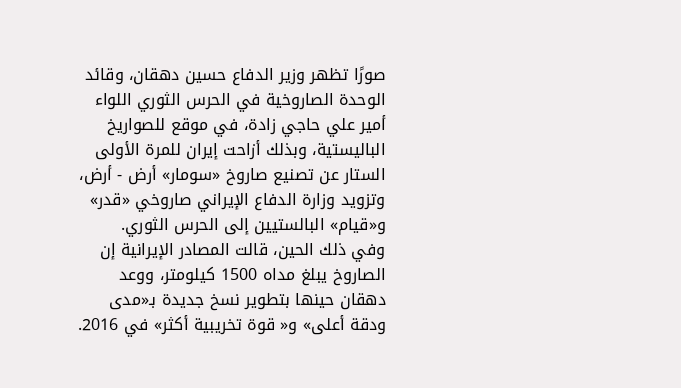صورًا تظهر وزير الدفاع حسين دهقان، وقائد الوحدة الصاروخية في الحرس الثوري اللواء أمير علي حاجي زادة، في موقع للصواريخ الباليستية، وبذلك أزاحت إيران للمرة الأولى الستار عن تصنيع صاروخ «سومار» أرض - أرض، وتزويد وزارة الدفاع الإيراني صاروخي «قدر» و«قيام» البالستيين إلى الحرس الثوري.
وفي ذلك الحين، قالت المصادر الإيرانية إن الصاروخ يبلغ مداه 1500 كيلومتر، ووعد دهقان حينها بتطوير نسخ جديدة بـ«مدى ودقة أعلى» و« قوة تخريبية أكثر» في 2016.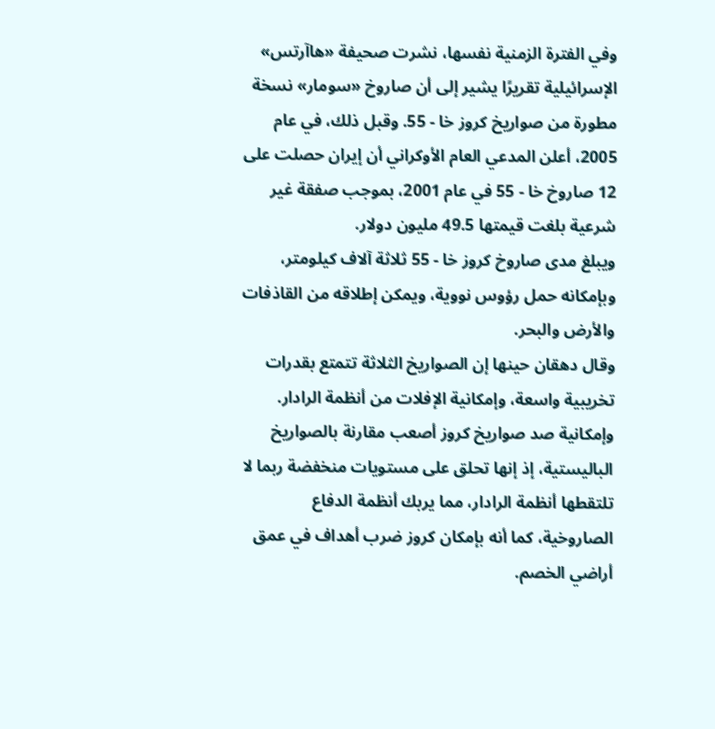وفي الفترة الزمنية نفسها، نشرت صحيفة «هاآرتس» الإسرائيلية تقريرًا يشير إلى أن صاروخ «سومار» نسخة مطورة من صواريخ كروز خا - 55. وقبل ذلك، في عام 2005، أعلن المدعي العام الأوكراني أن إيران حصلت على 12 صاروخ خا - 55 في عام 2001، بموجب صفقة غير شرعية بلغت قيمتها 49.5 مليون دولار.
ويبلغ مدى صاروخ كروز خا - 55 ثلاثة آلاف كيلومتر، وبإمكانه حمل رؤوس نووية، ويمكن إطلاقه من القاذفات والأرض والبحر.
وقال دهقان حينها إن الصواريخ الثلاثة تتمتع بقدرات تخريبية واسعة، وإمكانية الإفلات من أنظمة الرادار. وإمكانية صد صواريخ كروز أصعب مقارنة بالصواريخ الباليستية، إذ إنها تحلق على مستويات منخفضة ربما لا تلتقطها أنظمة الرادار، مما يربك أنظمة الدفاع الصاروخية، كما أنه بإمكان كروز ضرب أهداف في عمق أراضي الخصم.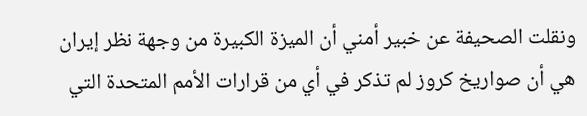ونقلت الصحيفة عن خبير أمني أن الميزة الكبيرة من وجهة نظر إيران هي أن صواريخ كروز لم تذكر في أي من قرارات الأمم المتحدة التي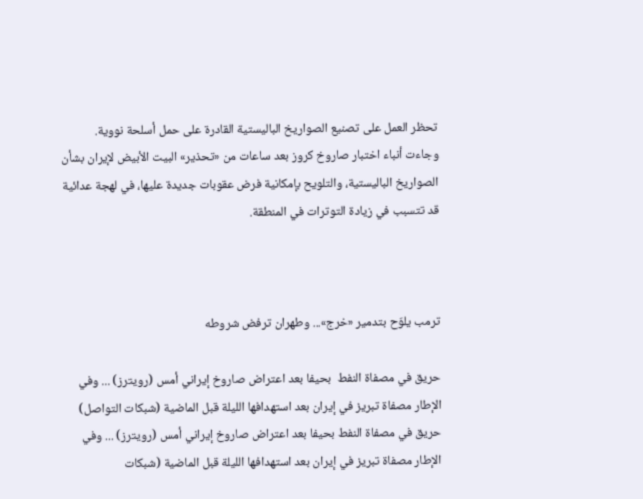تحظر العمل على تصنيع الصواريخ الباليستية القادرة على حمل أسلحة نووية.
وجاءت أنباء اختبار صاروخ كروز بعد ساعات من «تحذير» البيت الأبيض لإيران بشأن الصواريخ الباليستية، والتلويح بإمكانية فرض عقوبات جديدة عليها، في لهجة عدائية قد تتسبب في زيادة التوترات في المنطقة.



ترمب يلوّح بتدمير «خرج»... وطهران ترفض شروطه

حريق في مصفاة النفط  بحيفا بعد اعتراض صاروخ إيراني أمس (رويترز) ... وفي الإطار مصفاة تبريز في إيران بعد استهدافها الليلة قبل الماضية (شبكات التواصل)
حريق في مصفاة النفط بحيفا بعد اعتراض صاروخ إيراني أمس (رويترز) ... وفي الإطار مصفاة تبريز في إيران بعد استهدافها الليلة قبل الماضية (شبكات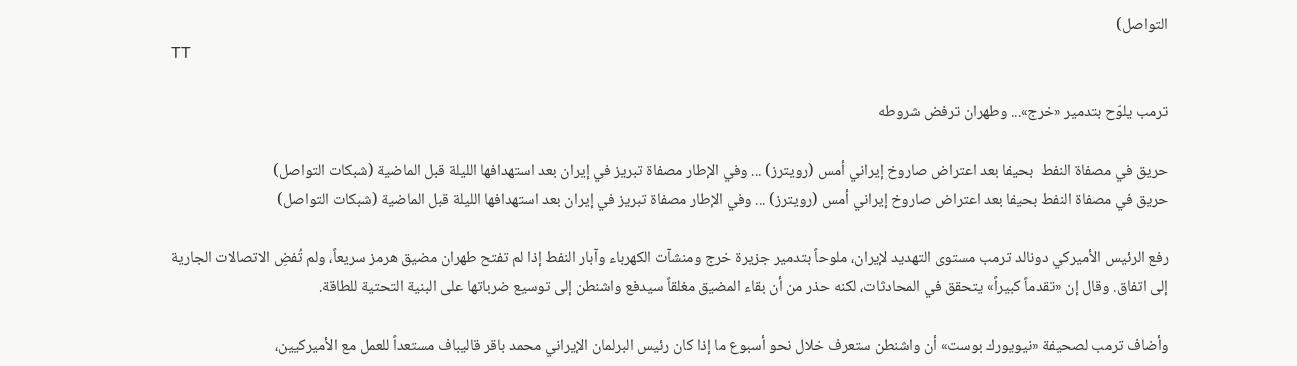التواصل)
TT

ترمب يلوّح بتدمير «خرج»... وطهران ترفض شروطه

حريق في مصفاة النفط  بحيفا بعد اعتراض صاروخ إيراني أمس (رويترز) ... وفي الإطار مصفاة تبريز في إيران بعد استهدافها الليلة قبل الماضية (شبكات التواصل)
حريق في مصفاة النفط بحيفا بعد اعتراض صاروخ إيراني أمس (رويترز) ... وفي الإطار مصفاة تبريز في إيران بعد استهدافها الليلة قبل الماضية (شبكات التواصل)

رفع الرئيس الأميركي دونالد ترمب مستوى التهديد لإيران، ملوحاً بتدمير جزيرة خرج ومنشآت الكهرباء وآبار النفط إذا لم تفتح طهران مضيق هرمز سريعاً، ولم تُفضِ الاتصالات الجارية إلى اتفاق. وقال إن «تقدماً كبيراً» يتحقق في المحادثات، لكنه حذر من أن بقاء المضيق مغلقاً سيدفع واشنطن إلى توسيع ضرباتها على البنية التحتية للطاقة.

وأضاف ترمب لصحيفة «نيويورك بوست» أن واشنطن ستعرف خلال نحو أسبوع ما إذا كان رئيس البرلمان الإيراني محمد باقر قاليباف مستعداً للعمل مع الأميركيين،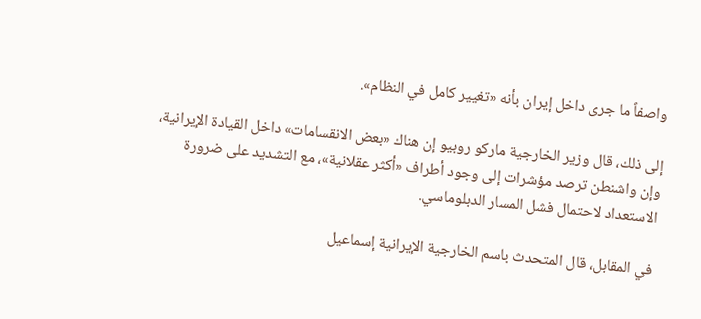واصفاً ما جرى داخل إيران بأنه «تغيير كامل في النظام».

إلى ذلك، قال وزير الخارجية ماركو روبيو إن هناك «بعض الانقسامات» داخل القيادة الإيرانية، وإن واشنطن ترصد مؤشرات إلى وجود أطراف «أكثر عقلانية»، مع التشديد على ضرورة الاستعداد لاحتمال فشل المسار الدبلوماسي.

في المقابل، قال المتحدث باسم الخارجية الإيرانية إسماعيل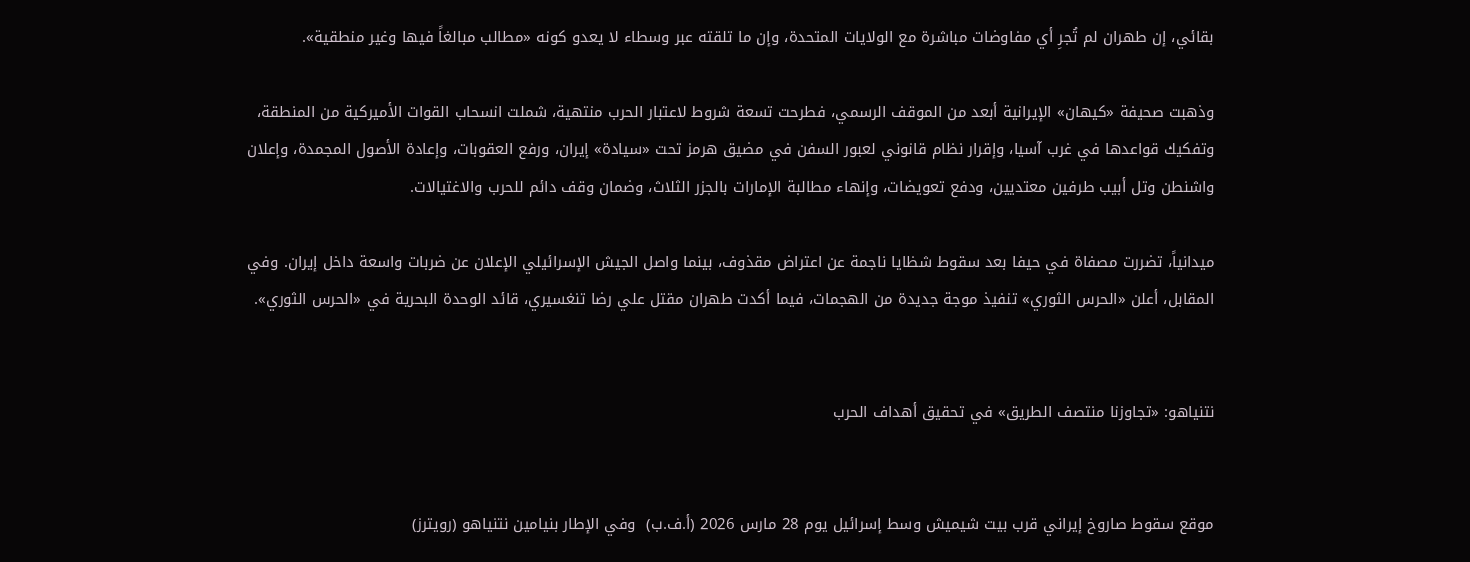بقائي، إن طهران لم تُجرِ أي مفاوضات مباشرة مع الولايات المتحدة، وإن ما تلقته عبر وسطاء لا يعدو كونه «مطالب مبالغاً فيها وغير منطقية».

وذهبت صحيفة «كيهان» الإيرانية أبعد من الموقف الرسمي، فطرحت تسعة شروط لاعتبار الحرب منتهية، شملت انسحاب القوات الأميركية من المنطقة، وتفكيك قواعدها في غرب آسيا، وإقرار نظام قانوني لعبور السفن في مضيق هرمز تحت «سيادة» إيران، ورفع العقوبات، وإعادة الأصول المجمدة، وإعلان واشنطن وتل أبيب طرفين معتديين، ودفع تعويضات، وإنهاء مطالبة الإمارات بالجزر الثلاث، وضمان وقف دائم للحرب والاغتيالات.

ميدانياً، تضررت مصفاة في حيفا بعد سقوط شظايا ناجمة عن اعتراض مقذوف، بينما واصل الجيش الإسرائيلي الإعلان عن ضربات واسعة داخل إيران. وفي المقابل، أعلن «الحرس الثوري» تنفيذ موجة جديدة من الهجمات، فيما أكدت طهران مقتل علي رضا تنغسيري، قائد الوحدة البحرية في «الحرس الثوري».


نتنياهو: «تجاوزنا منتصف الطريق» في تحقيق أهداف الحرب


موقع سقوط صاروخ إيراني قرب بيت شيميش وسط إسرائيل يوم 28 مارس 2026 (أ.ف.ب)  وفي الإطار بنيامين نتنياهو (رويترز)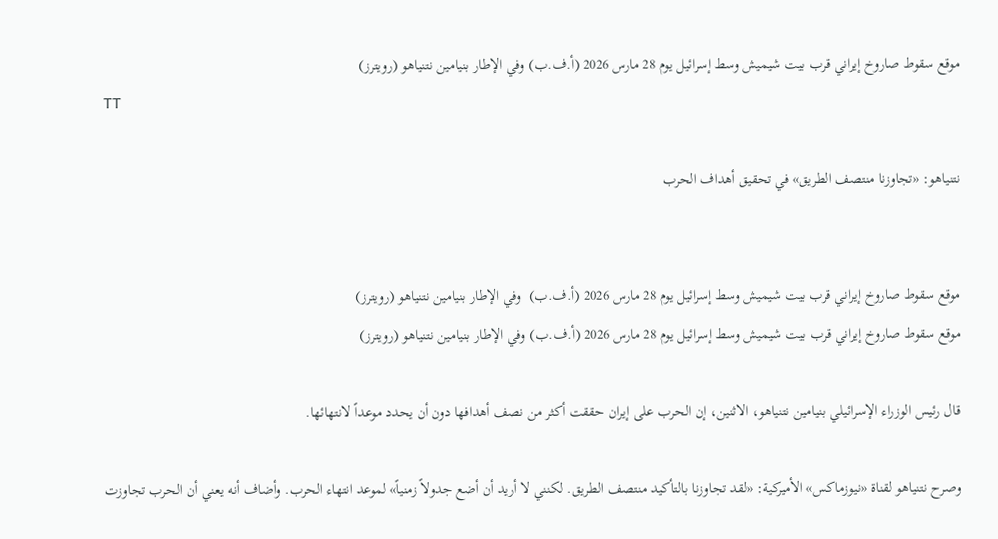موقع سقوط صاروخ إيراني قرب بيت شيميش وسط إسرائيل يوم 28 مارس 2026 (أ.ف.ب) وفي الإطار بنيامين نتنياهو (رويترز)
TT

نتنياهو: «تجاوزنا منتصف الطريق» في تحقيق أهداف الحرب


موقع سقوط صاروخ إيراني قرب بيت شيميش وسط إسرائيل يوم 28 مارس 2026 (أ.ف.ب)  وفي الإطار بنيامين نتنياهو (رويترز)
موقع سقوط صاروخ إيراني قرب بيت شيميش وسط إسرائيل يوم 28 مارس 2026 (أ.ف.ب) وفي الإطار بنيامين نتنياهو (رويترز)

قال رئيس الوزراء الإسرائيلي بنيامين نتنياهو، الاثنين، إن الحرب على إيران حققت أكثر من نصف أهدافها دون أن يحدد موعداً لانتهائها.

وصرح نتنياهو لقناة «نيوزماكس» الأميركية: «لقد تجاوزنا بالتأكيد منتصف الطريق. لكنني لا أريد أن أضع جدولاً زمنياً» لموعد انتهاء الحرب. وأضاف أنه يعني أن الحرب تجاوزت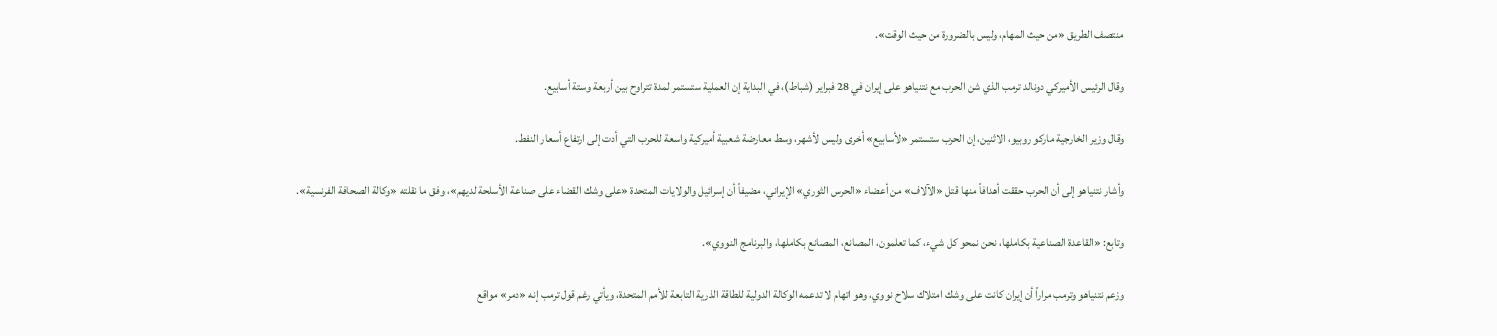منتصف الطريق «من حيث المهام، وليس بالضرورة من حيث الوقت».

وقال الرئيس الأميركي دونالد ترمب الذي شن الحرب مع نتنياهو على إيران في 28 فبراير (شباط)، في البداية إن العملية ستستمر لمدة تتراوح بين أربعة وستة أسابيع.

وقال وزير الخارجية ماركو روبيو، الاثنين، إن الحرب ستستمر «لأسابيع» أخرى وليس لأشهر، وسط معارضة شعبية أميركية واسعة للحرب التي أدت إلى ارتفاع أسعار النفط.

وأشار نتنياهو إلى أن الحرب حققت أهدافاً منها قتل «الآلاف» من أعضاء «الحرس الثوري» الإيراني، مضيفاً أن إسرائيل والولايات المتحدة «على وشك القضاء على صناعة الأسلحة لديهم»، وفق ما نقلته «وكالة الصحافة الفرنسية».

وتابع: «القاعدة الصناعية بكاملها، نحن نمحو كل شيء، كما تعلمون، المصانع، المصانع بكاملها، والبرنامج النووي».

وزعم نتنياهو وترمب مراراً أن إيران كانت على وشك امتلاك سلاح نووي، وهو اتهام لا تدعمه الوكالة الدولية للطاقة الذرية التابعة للأمم المتحدة، ويأتي رغم قول ترمب إنه «دمر» مواقع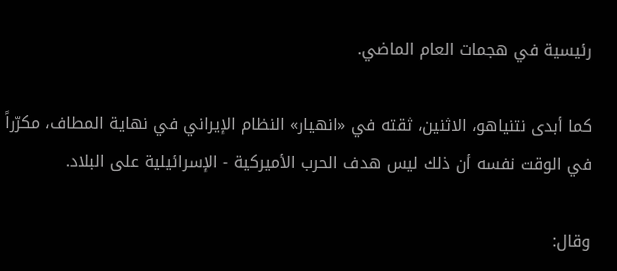رئيسية في هجمات العام الماضي.

كما أبدى نتنياهو، الاثنين، ثقته في «انهيار» النظام الإيراني في نهاية المطاف، مكرّراً في الوقت نفسه أن ذلك ليس هدف الحرب الأميركية - الإسرائيلية على البلاد.

وقال: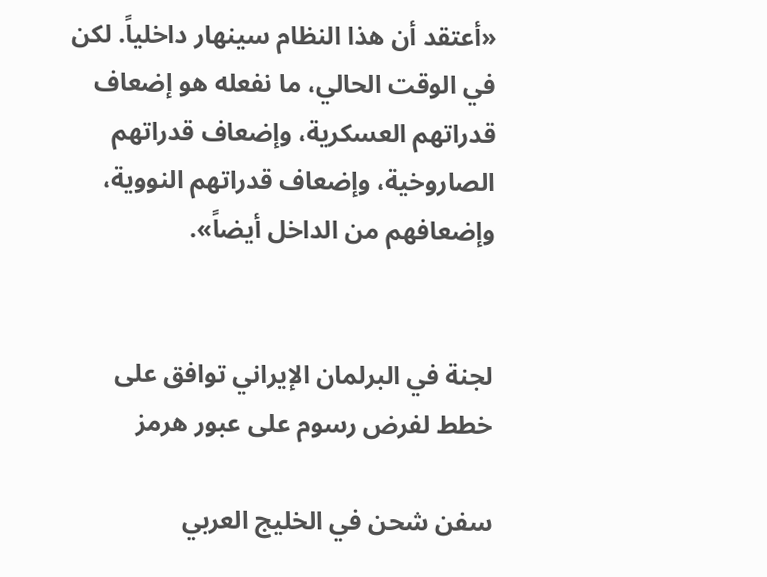«أعتقد أن هذا النظام سينهار داخلياً. لكن في الوقت الحالي، ما نفعله هو إضعاف قدراتهم العسكرية، وإضعاف قدراتهم الصاروخية، وإضعاف قدراتهم النووية، وإضعافهم من الداخل أيضاً».


لجنة في البرلمان الإيراني توافق على خطط لفرض رسوم على عبور هرمز

سفن شحن في الخليج العربي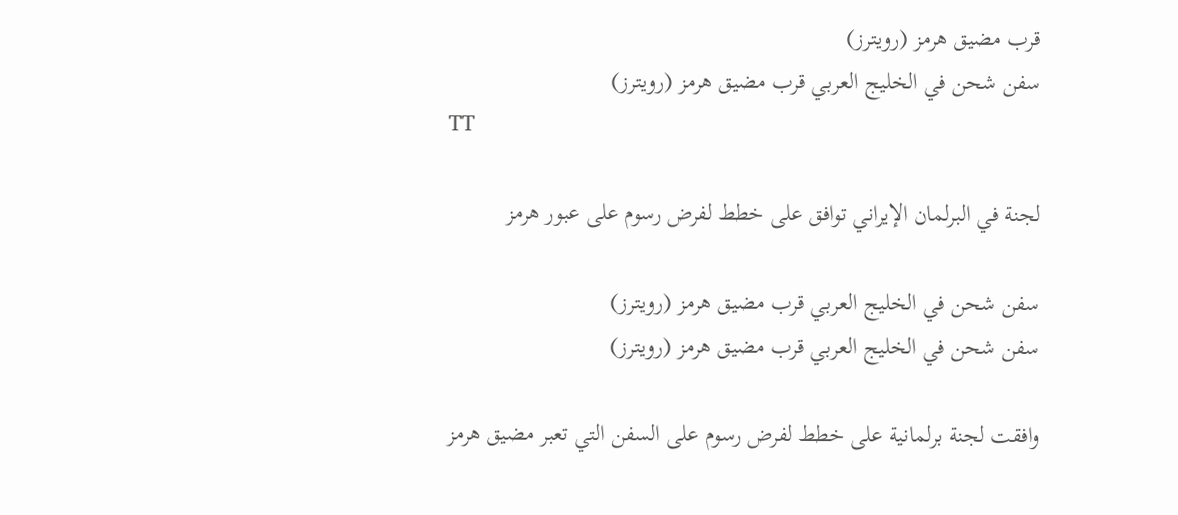قرب مضيق هرمز (رويترز)
سفن شحن في الخليج العربي قرب مضيق هرمز (رويترز)
TT

لجنة في البرلمان الإيراني توافق على خطط لفرض رسوم على عبور هرمز

سفن شحن في الخليج العربي قرب مضيق هرمز (رويترز)
سفن شحن في الخليج العربي قرب مضيق هرمز (رويترز)

وافقت لجنة برلمانية على خطط لفرض رسوم على السفن التي تعبر مضيق هرمز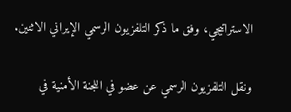الاستراتيجي، وفق ما ذكر التلفزيون الرسمي الإيراني الاثنين.

ونقل التلفزيون الرسمي عن عضو في اللجنة الأمنية في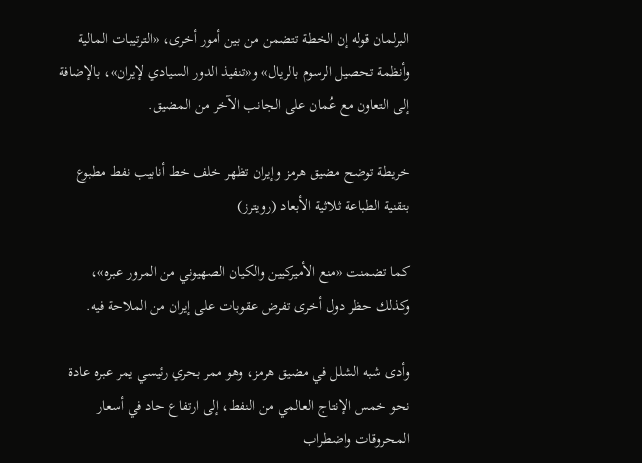البرلمان قوله إن الخطة تتضمن من بين أمور أخرى، «الترتيبات المالية وأنظمة تحصيل الرسوم بالريال» و«تنفيذ الدور السيادي لإيران»، بالإضافة إلى التعاون مع عُمان على الجانب الآخر من المضيق.

خريطة توضح مضيق هرمز وإيران تظهر خلف خط أنابيب نفط مطبوع بتقنية الطباعة ثلاثية الأبعاد (رويترز)

كما تضمنت «منع الأميركيين والكيان الصهيوني من المرور عبره»، وكذلك حظر دول أخرى تفرض عقوبات على إيران من الملاحة فيه.

وأدى شبه الشلل في مضيق هرمز، وهو ممر بحري رئيسي يمر عبره عادة نحو خمس الإنتاج العالمي من النفط، إلى ارتفاع حاد في أسعار المحروقات واضطراب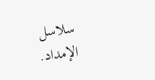سلاسل الإمداد.